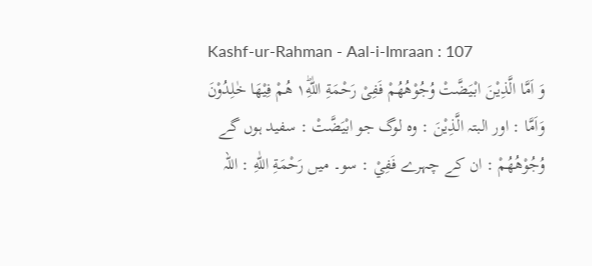Kashf-ur-Rahman - Aal-i-Imraan : 107
وَ اَمَّا الَّذِیْنَ ابْیَضَّتْ وُجُوْهُهُمْ فَفِیْ رَحْمَةِ اللّٰهِ١ؕ هُمْ فِیْهَا خٰلِدُوْنَ
وَاَمَّا : اور البتہ الَّذِيْنَ : وہ لوگ جو ابْيَضَّتْ : سفید ہوں گے وُجُوْھُھُمْ : ان کے چہرے فَفِيْ : سو۔ میں رَحْمَةِ اللّٰهِ : اللہ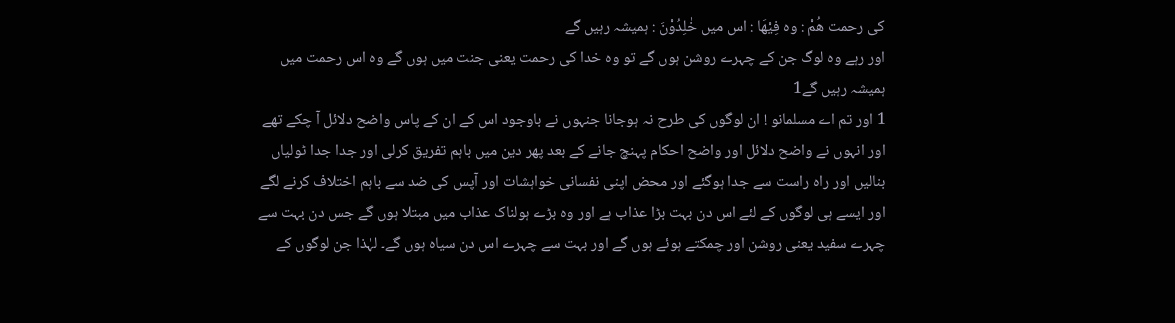کی رحمت ھُمْ : وہ فِيْھَا : اس میں خٰلِدُوْنَ : ہمیشہ رہیں گے
اور رہے وہ لوگ جن کے چہرے روشن ہوں گے تو وہ خدا کی رحمت یعنی جنت میں ہوں گے وہ اس رحمت میں ہمیشہ رہیں گے1
1 اور تم اے مسلمانو ! ان لوگوں کی طرح نہ ہوجانا جنہوں نے باوجود اس کے ان کے پاس واضح دلائل آ چکے تھے اور انہوں نے واضح دلائل اور واضح احکام پہنچ جانے کے بعد پھر دین میں باہم تفریق کرلی اور جدا جدا ٹولیاں بنالیں اور راہ راست سے جدا ہوگئے اور محض اپنی نفسانی خواہشات اور آپس کی ضد سے باہم اختلاف کرنے لگے اور ایسے ہی لوگوں کے لئے اس دن بہت بڑا عذاب ہے اور وہ بڑے ہولناک عذاب میں مبتلا ہوں گے جس دن بہت سے چہرے سفید یعنی روشن اور چمکتے ہوئے ہوں گے اور بہت سے چہرے اس دن سیاہ ہوں گے۔ لہٰذا جن لوگوں کے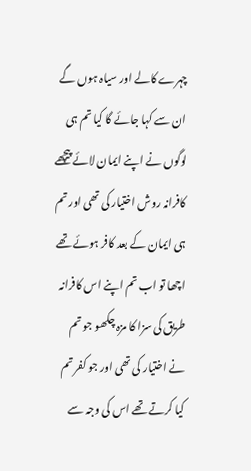چہرے کالے اور سیاہ ہوں گے ان سے کہا جائے گا کیا تم ہی لوگوں نے اپنے ایمان لائے پیچھے کافرانہ روش اختیار کی تھی اور تم ہی ایمان کے بعد کافر ہوئے تھے اچھا تو اب تم اپنے اس کافرانہ طریق کی سزا کا مزہ چکھو جو تم نے اختیار کی تھی اور جو کفر تم کیا کرتے تھے اس کی وجہ سے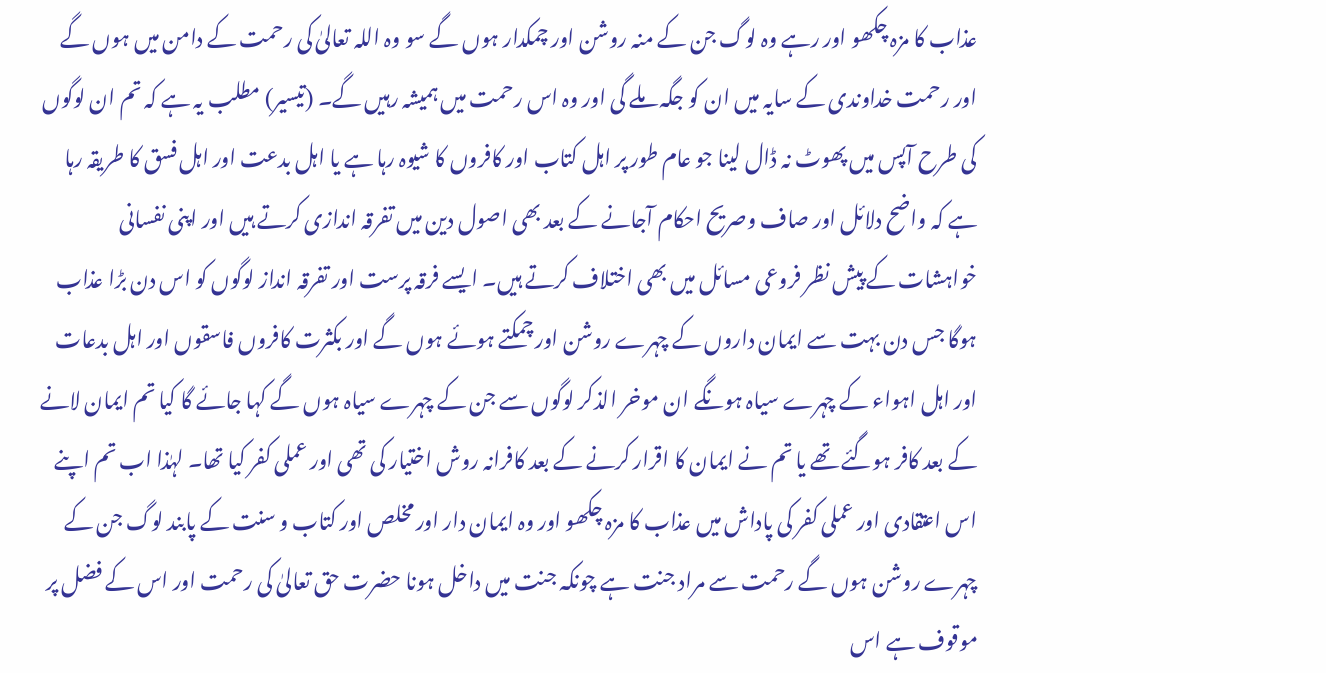عذاب کا مزہ چکھو اور رہے وہ لوگ جن کے منہ روشن اور چمکدار ہوں گے سو وہ اللہ تعالیٰ کی رحمت کے دامن میں ہوں گے اور رحمت خداوندی کے سایہ میں ان کو جگہ ملے گی اور وہ اس رحمت میں ہمیشہ رہیں گے۔ (تیسیر) مطلب یہ ہے کہ تم ان لوگوں کی طرح آپس میں پھوٹ نہ ڈال لینا جو عام طور پر اہل کتاب اور کافروں کا شیوہ رہا ہے یا اہل بدعت اور اہل فسق کا طریقہ رہا ہے کہ واضح دلائل اور صاف وصریح احکام آجانے کے بعد بھی اصول دین میں تفرقہ اندازی کرتے ہیں اور اپنی نفسانی خواہشات کے پیش نظر فروعی مسائل میں بھی اختلاف کرتے ہیں۔ ایسے فرقہ پرست اور تفرقہ انداز لوگوں کو اس دن بڑا عذاب ہوگا جس دن بہت سے ایمان داروں کے چہرے روشن اور چمکتے ہوئے ہوں گے اور بکثرت کافروں فاسقوں اور اہل بدعات اور اہل اہواء کے چہرے سیاہ ہونگے ان موخر الذکر لوگوں سے جن کے چہرے سیاہ ہوں گے کہا جائے گا کیا تم ایمان لانے کے بعد کافر ہوگئے تھے یا تم نے ایمان کا اقرار کرنے کے بعد کافرانہ روش اختیار کی تھی اور عملی کفر کیا تھا۔ لہٰذا اب تم اپنے اس اعتقادی اور عملی کفر کی پاداش میں عذاب کا مزہ چکھو اور وہ ایمان دار اور مخلص اور کتاب و سنت کے پابند لوگ جن کے چہرے روشن ہوں گے رحمت سے مراد جنت ہے چونکہ جنت میں داخل ہونا حضرت حق تعالیٰ کی رحمت اور اس کے فضل پر موقوف ہے اس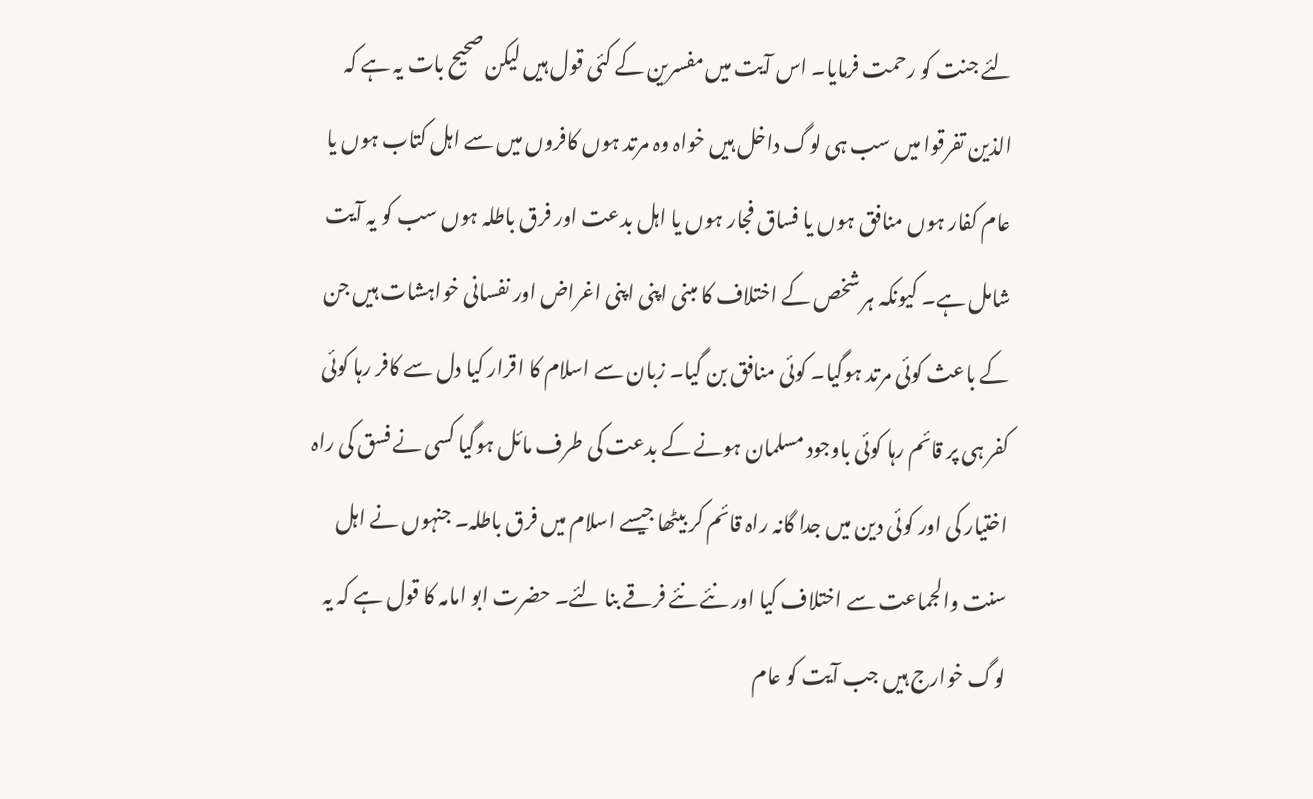لئے جنت کو رحمت فرمایا۔ اس آیت میں مفسرین کے کئی قول ہیں لیکن صحیح بات یہ ہے کہ الذین تفرقوا میں سب ہی لوگ داخل ہیں خواہ وہ مرتد ہوں کافروں میں سے اہل کتاب ہوں یا عام کفار ہوں منافق ہوں یا فساق فجار ہوں یا اہل بدعت اور فرق باطلہ ہوں سب کو یہ آیت شامل ہے۔ کیونکہ ہر شخص کے اختلاف کا مبنی اپنی اپنی اغراض اور نفسانی خواہشات ہیں جن کے باعث کوئی مرتد ہوگیا۔ کوئی منافق بن گیا۔ زبان سے اسلام کا اقرار کیا دل سے کافر رہا کوئی کفر ہی پر قائم رہا کوئی باوجود مسلمان ہونے کے بدعت کی طرف مائل ہوگیا کسی نے فسق کی راہ اختیار کی اور کوئی دین میں جدا گانہ راہ قائم کر بیٹھا جیسے اسلام میں فرق باطلہ۔ جنہوں نے اہل سنت والجماعت سے اختلاف کیا اور نئے نئے فرقے بنا لئے۔ حضرت ابو امامہ کا قول ہے کہ یہ لوگ خوارج ہیں جب آیت کو عام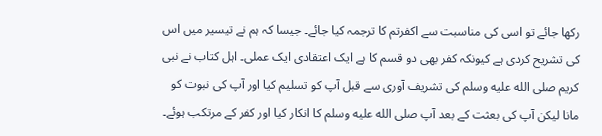رکھا جائے تو اسی کی مناسبت سے اکفرتم کا ترجمہ کیا جائے۔ جیسا کہ ہم نے تیسیر میں اس کی تشریح کردی ہے کیونکہ کفر بھی دو قسم کا ہے ایک اعتقادی ایک عملی۔ اہل کتاب نے نبی کریم صلى الله عليه وسلم کی تشریف آوری سے قبل آپ کو تسلیم کیا اور آپ کی نبوت کو مانا لیکن آپ کی بعثت کے بعد آپ صلى الله عليه وسلم کا انکار کیا اور کفر کے مرتکب ہوئے۔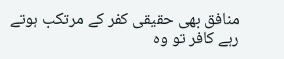منافق بھی حقیقی کفر کے مرتکب ہوتے رہے کافر تو وہ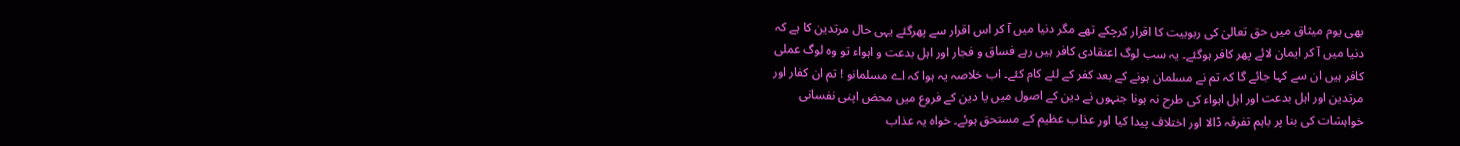بھی یوم میثاق میں حق تعالیٰ کی ربوبیت کا اقرار کرچکے تھے مگر دنیا میں آ کر اس اقرار سے پھرگئے یہی حال مرتدین کا ہے کہ دنیا میں آ کر ایمان لائے پھر کافر ہوگئے۔ یہ سب لوگ اعتقادی کافر ہیں رہے فساق و فجار اور اہل بدعت و اہواء تو وہ لوگ عملی کافر ہیں ان سے کہا جائے گا کہ تم نے مسلمان ہونے کے بعد کفر کے لئے کام کئے۔ اب خلاصہ یہ ہوا کہ اے مسلمانو ! تم ان کفار اور مرتدین اور اہل بدعت اور اہل اہواء کی طرح نہ ہونا جنہوں نے دین کے اصول میں یا دین کے فروع میں محض اپنی نفسانی خواہشات کی بنا پر باہم تفرقہ ڈالا اور اختلاف پیدا کیا اور عذاب عظیم کے مستحق ہوئے۔ خواہ یہ عذاب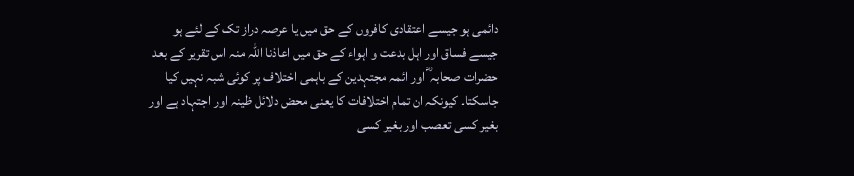دائمی ہو جیسے اعتقادی کافروں کے حق میں یا عرصہ دراز تک کے لئے ہو جیسے فساق اور اہل بدعت و اہواء کے حق میں اعاذنا اللہ منہ اس تقریر کے بعد حضرات صحابہ ؓ اور ائمہ مجتہدین کے باہمی اختلاف پر کوئی شبہ نہیں کیا جاسکتا۔ کیونکہ ان تمام اختلافات کا یعنی محض دلائل ظینہ اور اجتہاد ہے اور بغیر کسی تعصب اور بغیر کسی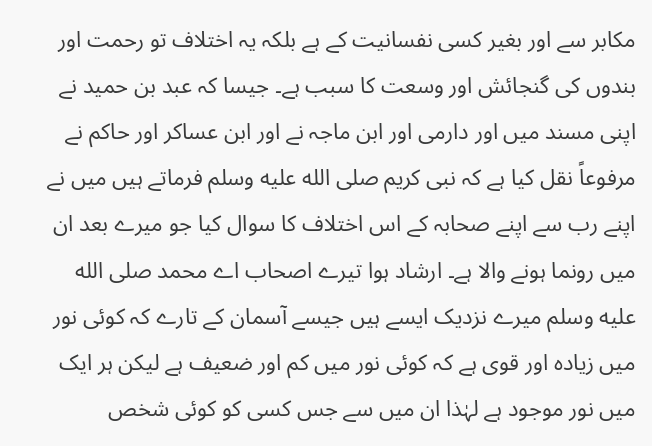مکابر سے اور بغیر کسی نفسانیت کے ہے بلکہ یہ اختلاف تو رحمت اور بندوں کی گنجائش اور وسعت کا سبب ہے۔ جیسا کہ عبد بن حمید نے اپنی مسند میں اور دارمی اور ابن ماجہ نے اور ابن عساکر اور حاکم نے مرفوعاً نقل کیا ہے کہ نبی کریم صلى الله عليه وسلم فرماتے ہیں میں نے اپنے رب سے اپنے صحابہ کے اس اختلاف کا سوال کیا جو میرے بعد ان میں رونما ہونے والا ہے۔ ارشاد ہوا تیرے اصحاب اے محمد صلى الله عليه وسلم میرے نزدیک ایسے ہیں جیسے آسمان کے تارے کہ کوئی نور میں زیادہ اور قوی ہے کہ کوئی نور میں کم اور ضعیف ہے لیکن ہر ایک میں نور موجود ہے لہٰذا ان میں سے جس کسی کو کوئی شخص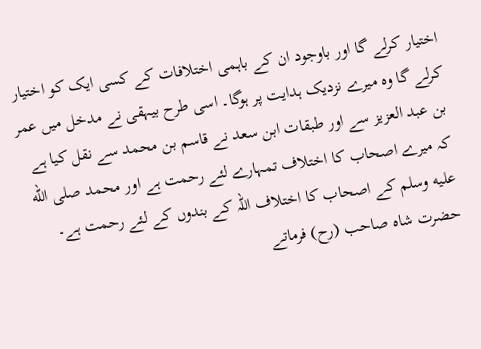اختیار کرلے گا اور باوجود ان کے باہمی اختلافات کے کسی ایک کو اختیار کرلے گا وہ میرے نزدیک ہدایت پر ہوگا۔ اسی طرح بیہقی نے مدخل میں عمر بن عبد العزیز سے اور طبقات ابن سعد نے قاسم بن محمد سے نقل کیا ہے کہ میرے اصحاب کا اختلاف تمہارے لئے رحمت ہے اور محمد صلى الله عليه وسلم کے اصحاب کا اختلاف اللہ کے بندوں کے لئے رحمت ہے۔ حضرت شاہ صاحب (رح) فرماتے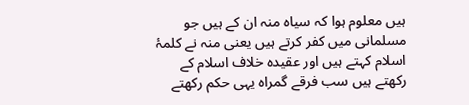ہیں معلوم ہوا کہ سیاہ منہ ان کے ہیں جو مسلمانی میں کفر کرتے ہیں یعنی منہ نے کلمۂ اسلام کہتے ہیں اور عقیدہ خلاف اسلام کے رکھتے ہیں سب فرقے گمراہ یہی حکم رکھتے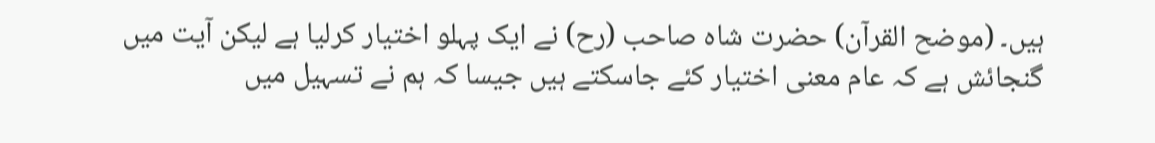ہیں۔ (موضح القرآن) حضرت شاہ صاحب (رح) نے ایک پہلو اختیار کرلیا ہے لیکن آیت میں گنجائش ہے کہ عام معنی اختیار کئے جاسکتے ہیں جیسا کہ ہم نے تسہیل میں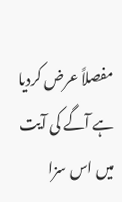مفصلاً عرض کردیا ہے آگے کی آیت میں اس سزا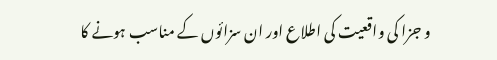و جزا کی واقعیت کی اطلاع اور ان سزائوں کے مناسب ہونے کا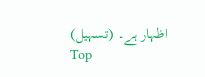اظہار ہے۔ (تسہیل)
Top